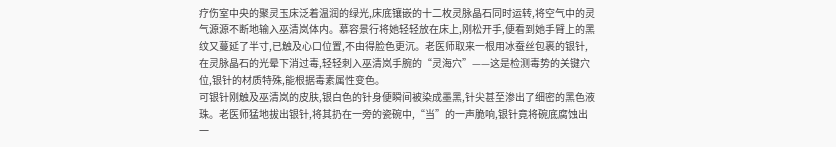疗伤室中央的聚灵玉床泛着温润的绿光,床底镶嵌的十二枚灵脉晶石同时运转,将空气中的灵气源源不断地输入巫清岚体内。慕容景行将她轻轻放在床上,刚松开手,便看到她手臂上的黑纹又蔓延了半寸,已触及心口位置,不由得脸色更沉。老医师取来一根用冰蚕丝包裹的银针,在灵脉晶石的光晕下消过毒,轻轻刺入巫清岚手腕的“灵海穴”——这是检测毒势的关键穴位,银针的材质特殊,能根据毒素属性变色。
可银针刚触及巫清岚的皮肤,银白色的针身便瞬间被染成墨黑,针尖甚至渗出了细密的黑色液珠。老医师猛地拔出银针,将其扔在一旁的瓷碗中,“当”的一声脆响,银针竟将碗底腐蚀出一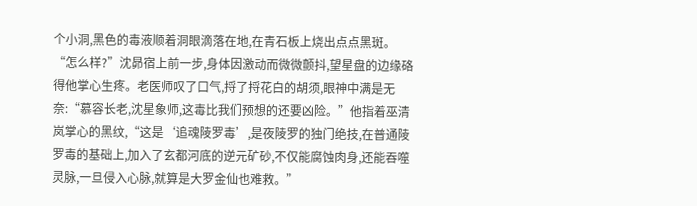个小洞,黑色的毒液顺着洞眼滴落在地,在青石板上烧出点点黑斑。
“怎么样?”沈昴宿上前一步,身体因激动而微微颤抖,望星盘的边缘硌得他掌心生疼。老医师叹了口气,捋了捋花白的胡须,眼神中满是无奈:“慕容长老,沈星象师,这毒比我们预想的还要凶险。”他指着巫清岚掌心的黑纹,“这是‘追魂陵罗毒’,是夜陵罗的独门绝技,在普通陵罗毒的基础上,加入了玄都河底的逆元矿砂,不仅能腐蚀肉身,还能吞噬灵脉,一旦侵入心脉,就算是大罗金仙也难救。”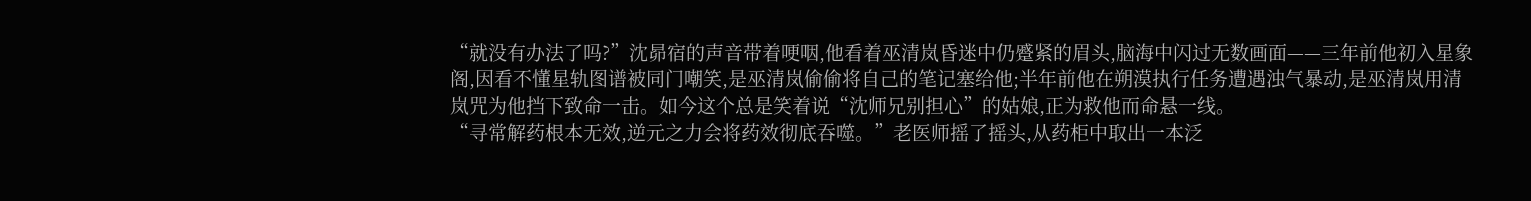“就没有办法了吗?”沈昴宿的声音带着哽咽,他看着巫清岚昏迷中仍蹙紧的眉头,脑海中闪过无数画面——三年前他初入星象阁,因看不懂星轨图谱被同门嘲笑,是巫清岚偷偷将自己的笔记塞给他;半年前他在朔漠执行任务遭遇浊气暴动,是巫清岚用清岚咒为他挡下致命一击。如今这个总是笑着说“沈师兄别担心”的姑娘,正为救他而命悬一线。
“寻常解药根本无效,逆元之力会将药效彻底吞噬。”老医师摇了摇头,从药柜中取出一本泛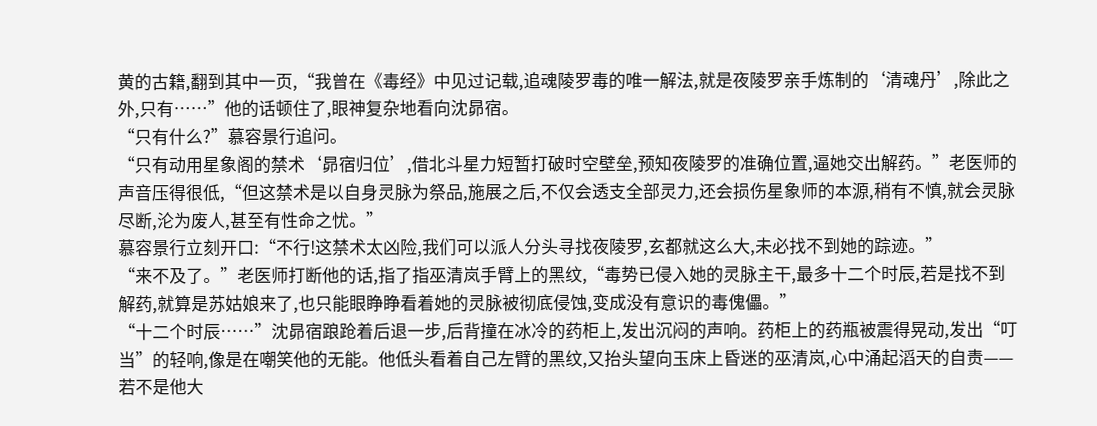黄的古籍,翻到其中一页,“我曾在《毒经》中见过记载,追魂陵罗毒的唯一解法,就是夜陵罗亲手炼制的‘清魂丹’,除此之外,只有……”他的话顿住了,眼神复杂地看向沈昴宿。
“只有什么?”慕容景行追问。
“只有动用星象阁的禁术‘昴宿归位’,借北斗星力短暂打破时空壁垒,预知夜陵罗的准确位置,逼她交出解药。”老医师的声音压得很低,“但这禁术是以自身灵脉为祭品,施展之后,不仅会透支全部灵力,还会损伤星象师的本源,稍有不慎,就会灵脉尽断,沦为废人,甚至有性命之忧。”
慕容景行立刻开口:“不行!这禁术太凶险,我们可以派人分头寻找夜陵罗,玄都就这么大,未必找不到她的踪迹。”
“来不及了。”老医师打断他的话,指了指巫清岚手臂上的黑纹,“毒势已侵入她的灵脉主干,最多十二个时辰,若是找不到解药,就算是苏姑娘来了,也只能眼睁睁看着她的灵脉被彻底侵蚀,变成没有意识的毒傀儡。”
“十二个时辰……”沈昴宿踉跄着后退一步,后背撞在冰冷的药柜上,发出沉闷的声响。药柜上的药瓶被震得晃动,发出“叮当”的轻响,像是在嘲笑他的无能。他低头看着自己左臂的黑纹,又抬头望向玉床上昏迷的巫清岚,心中涌起滔天的自责——若不是他大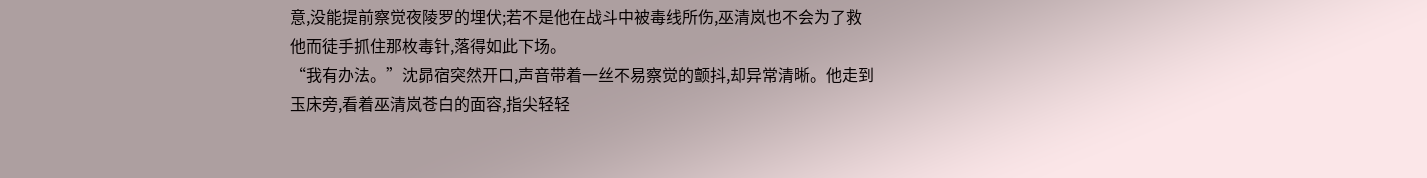意,没能提前察觉夜陵罗的埋伏;若不是他在战斗中被毒线所伤,巫清岚也不会为了救他而徒手抓住那枚毒针,落得如此下场。
“我有办法。”沈昴宿突然开口,声音带着一丝不易察觉的颤抖,却异常清晰。他走到玉床旁,看着巫清岚苍白的面容,指尖轻轻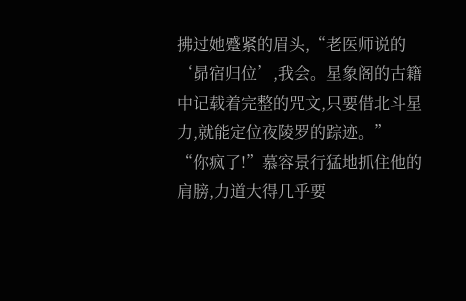拂过她蹙紧的眉头,“老医师说的‘昴宿归位’,我会。星象阁的古籍中记载着完整的咒文,只要借北斗星力,就能定位夜陵罗的踪迹。”
“你疯了!”慕容景行猛地抓住他的肩膀,力道大得几乎要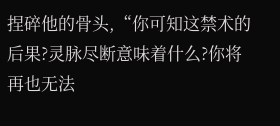捏碎他的骨头,“你可知这禁术的后果?灵脉尽断意味着什么?你将再也无法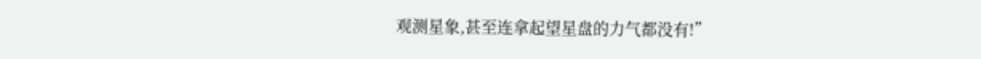观测星象,甚至连拿起望星盘的力气都没有!”